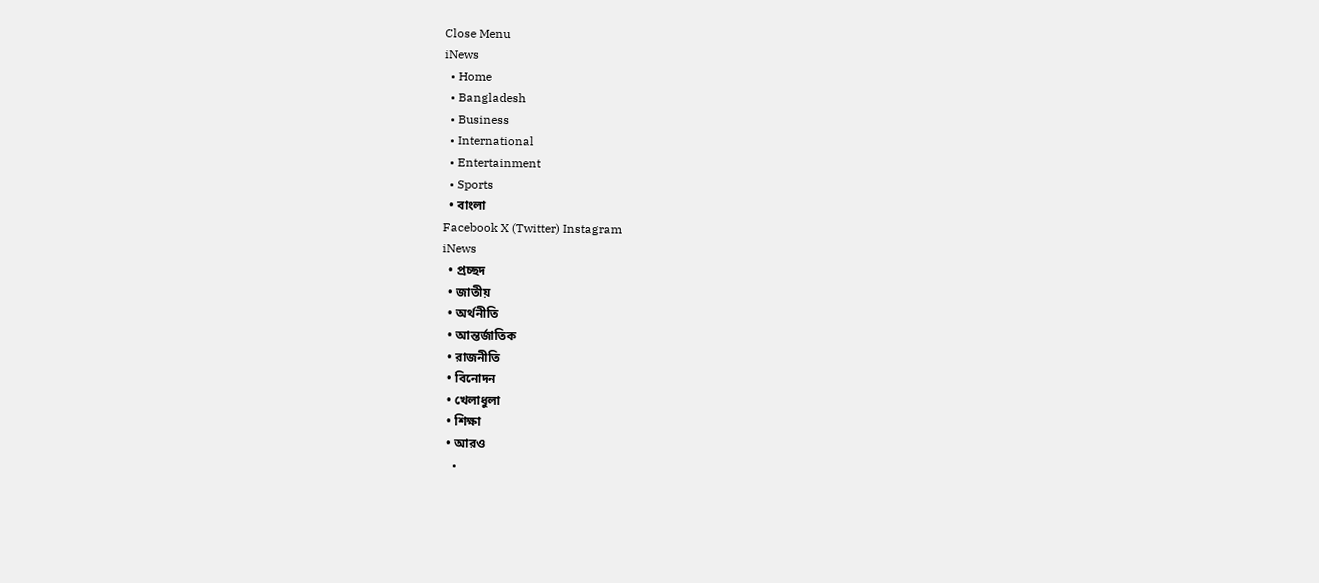Close Menu
iNews
  • Home
  • Bangladesh
  • Business
  • International
  • Entertainment
  • Sports
  • বাংলা
Facebook X (Twitter) Instagram
iNews
  • প্রচ্ছদ
  • জাতীয়
  • অর্থনীতি
  • আন্তর্জাতিক
  • রাজনীতি
  • বিনোদন
  • খেলাধুলা
  • শিক্ষা
  • আরও
    •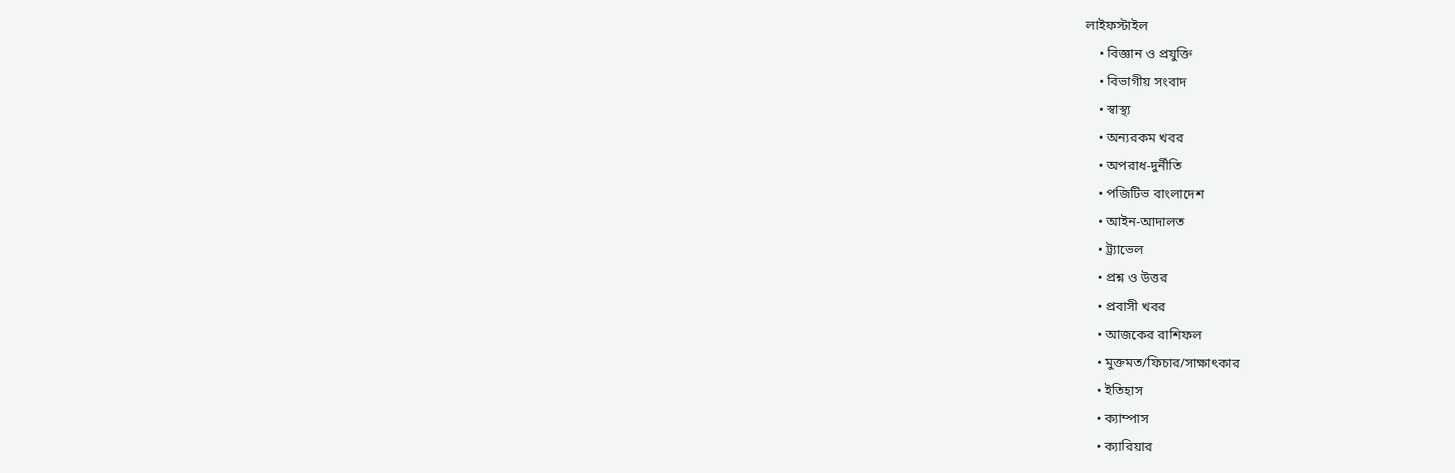লাইফস্টাইল
    • বিজ্ঞান ও প্রযুক্তি
    • বিভাগীয় সংবাদ
    • স্বাস্থ্য
    • অন্যরকম খবর
    • অপরাধ-দুর্নীতি
    • পজিটিভ বাংলাদেশ
    • আইন-আদালত
    • ট্র্যাভেল
    • প্রশ্ন ও উত্তর
    • প্রবাসী খবর
    • আজকের রাশিফল
    • মুক্তমত/ফিচার/সাক্ষাৎকার
    • ইতিহাস
    • ক্যাম্পাস
    • ক্যারিয়ার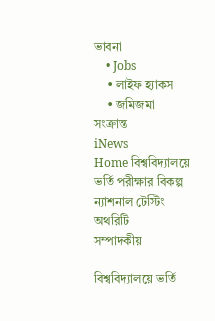ভাবনা
    • Jobs
    • লাইফ হ্যাকস
    • জমিজমা সংক্রান্ত
iNews
Home বিশ্ববিদ্যালয়ে ভর্তি পরীক্ষার বিকল্প ন্যাশনাল টেস্টিং অথরিটি
সম্পাদকীয়

বিশ্ববিদ্যালয়ে ভর্তি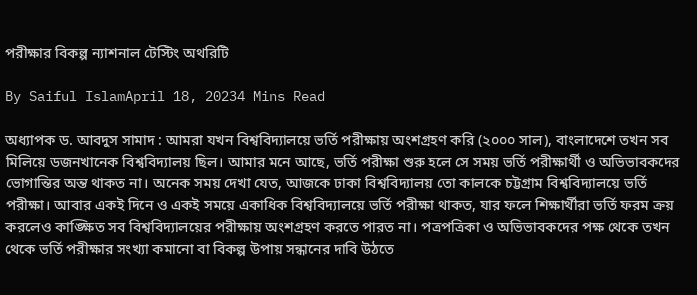পরীক্ষার বিকল্প ন্যাশনাল টেস্টিং অথরিটি

By Saiful IslamApril 18, 20234 Mins Read

অধ্যাপক ড. আবদুস সামাদ : আমরা যখন বিশ্ববিদ্যালয়ে ভর্তি পরীক্ষায় অংশগ্রহণ করি (২০০০ সাল), বাংলাদেশে তখন সব মিলিয়ে ডজনখানেক বিশ্ববিদ্যালয় ছিল। আমার মনে আছে, ভর্তি পরীক্ষা শুরু হলে সে সময় ভর্তি পরীক্ষার্থী ও অভিভাবকদের ভোগান্তির অন্ত থাকত না। অনেক সময় দেখা যেত, আজকে ঢাকা বিশ্ববিদ্যালয় তো কালকে চট্টগ্রাম বিশ্ববিদ্যালয়ে ভর্তি পরীক্ষা। আবার একই দিনে ও একই সময়ে একাধিক বিশ্ববিদ্যালয়ে ভর্তি পরীক্ষা থাকত, যার ফলে শিক্ষার্থীরা ভর্তি ফরম ক্রয় করলেও কাঙ্ক্ষিত সব বিশ্ববিদ্যালয়ের পরীক্ষায় অংশগ্রহণ করতে পারত না। পত্রপত্রিকা ও অভিভাবকদের পক্ষ থেকে তখন থেকে ভর্তি পরীক্ষার সংখ্যা কমানো বা বিকল্প উপায় সন্ধানের দাবি উঠতে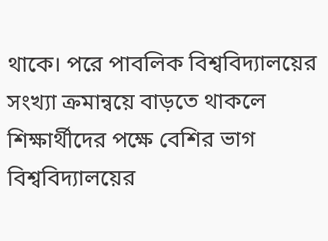থাকে। পরে পাবলিক বিশ্ববিদ্যালয়ের সংখ্যা ক্রমান্বয়ে বাড়তে থাকলে শিক্ষার্থীদের পক্ষে বেশির ভাগ বিশ্ববিদ্যালয়ের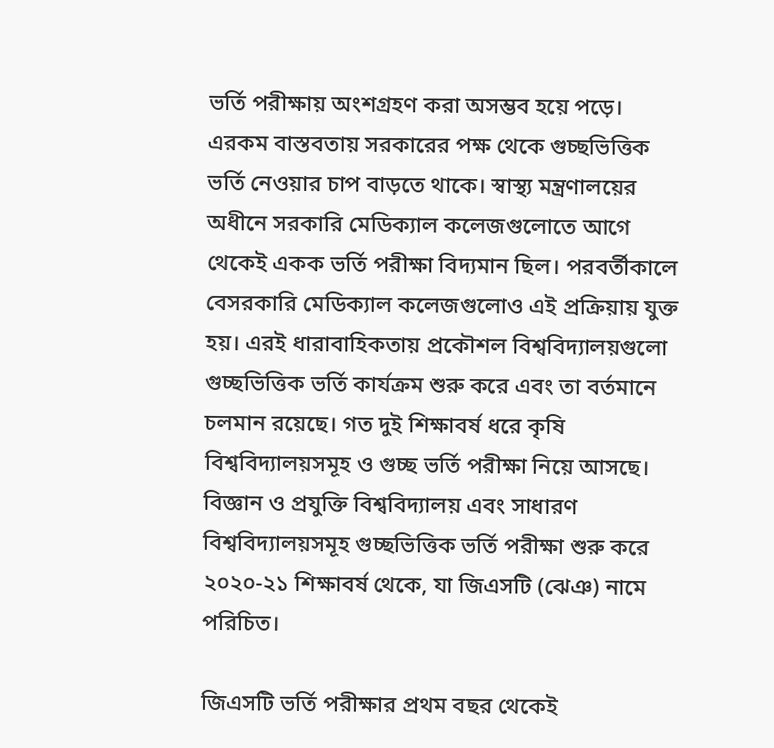ভর্তি পরীক্ষায় অংশগ্রহণ করা অসম্ভব হয়ে পড়ে। এরকম বাস্তবতায় সরকারের পক্ষ থেকে গুচ্ছভিত্তিক ভর্তি নেওয়ার চাপ বাড়তে থাকে। স্বাস্থ্য মন্ত্রণালয়ের অধীনে সরকারি মেডিক্যাল কলেজগুলোতে আগে থেকেই একক ভর্তি পরীক্ষা বিদ্যমান ছিল। পরবর্তীকালে বেসরকারি মেডিক্যাল কলেজগুলোও এই প্রক্রিয়ায় যুক্ত হয়। এরই ধারাবাহিকতায় প্রকৌশল বিশ্ববিদ্যালয়গুলো গুচ্ছভিত্তিক ভর্তি কার্যক্রম শুরু করে এবং তা বর্তমানে চলমান রয়েছে। গত দুই শিক্ষাবর্ষ ধরে কৃষি বিশ্ববিদ্যালয়সমূহ ও গুচ্ছ ভর্তি পরীক্ষা নিয়ে আসছে। বিজ্ঞান ও প্রযুক্তি বিশ্ববিদ্যালয় এবং সাধারণ বিশ্ববিদ্যালয়সমূহ গুচ্ছভিত্তিক ভর্তি পরীক্ষা শুরু করে ২০২০-২১ শিক্ষাবর্ষ থেকে, যা জিএসটি (ঝেঞ) নামে পরিচিত।

জিএসটি ভর্তি পরীক্ষার প্রথম বছর থেকেই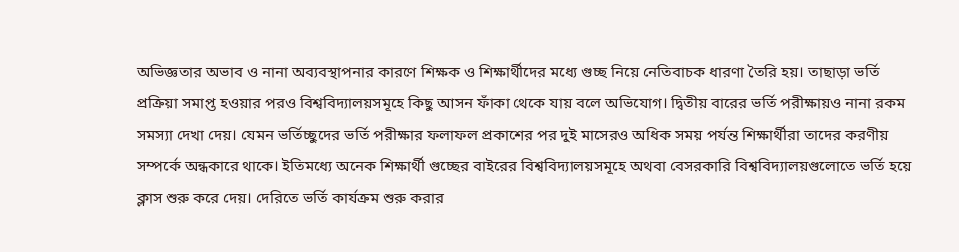অভিজ্ঞতার অভাব ও নানা অব্যবস্থাপনার কারণে শিক্ষক ও শিক্ষার্থীদের মধ্যে গুচ্ছ নিয়ে নেতিবাচক ধারণা তৈরি হয়। তাছাড়া ভর্তি প্রক্রিয়া সমাপ্ত হওয়ার পরও বিশ্ববিদ্যালয়সমূহে কিছু আসন ফাঁকা থেকে যায় বলে অভিযোগ। দ্বিতীয় বারের ভর্তি পরীক্ষায়ও নানা রকম সমস্যা দেখা দেয়। যেমন ভর্তিচ্ছুদের ভর্তি পরীক্ষার ফলাফল প্রকাশের পর দুই মাসেরও অধিক সময় পর্যন্ত শিক্ষার্থীরা তাদের করণীয় সম্পর্কে অন্ধকারে থাকে। ইতিমধ্যে অনেক শিক্ষার্থী গুচ্ছের বাইরের বিশ্ববিদ্যালয়সমূহে অথবা বেসরকারি বিশ্ববিদ্যালয়গুলোতে ভর্তি হয়ে ক্লাস শুরু করে দেয়। দেরিতে ভর্তি কার্যক্রম শুরু করার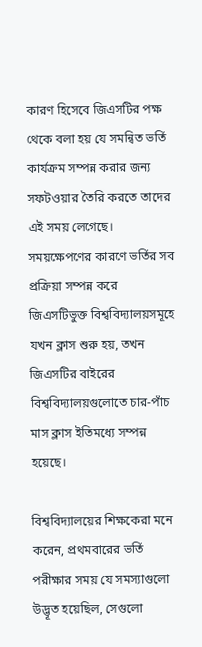কারণ হিসেবে জিএসটির পক্ষ থেকে বলা হয় যে সমন্বিত ভর্তি কার্যক্রম সম্পন্ন করার জন্য সফটওয়ার তৈরি করতে তাদের এই সময় লেগেছে। সময়ক্ষেপণের কারণে ভর্তির সব প্রক্রিয়া সম্পন্ন করে জিএসটিভুক্ত বিশ্ববিদ্যালয়সমূহে যখন ক্লাস শুরু হয়, তখন জিএসটির বাইরের বিশ্ববিদ্যালয়গুলোতে চার-পাঁচ মাস ক্লাস ইতিমধ্যে সম্পন্ন হয়েছে।

বিশ্ববিদ্যালয়ের শিক্ষকেরা মনে করেন, প্রথমবারের ভর্তি পরীক্ষার সময় যে সমস্যাগুলো উদ্ভূত হয়েছিল, সেগুলো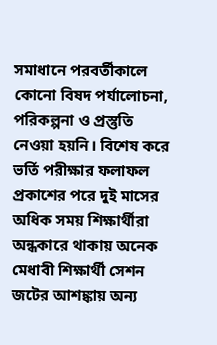সমাধানে পরবর্তীকালে কোনো বিষদ পর্যালোচনা, পরিকল্পনা ও প্রস্তুতি নেওয়া হয়নি। বিশেষ করে ভর্তি পরীক্ষার ফলাফল প্রকাশের পরে দুই মাসের অধিক সময় শিক্ষার্থীরা অন্ধকারে থাকায় অনেক মেধাবী শিক্ষার্থী সেশন জটের আশঙ্কায় অন্য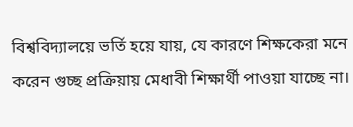বিশ্ববিদ্যালয়ে ভর্তি হয়ে যায়, যে কারণে শিক্ষকেরা মনে করেন গুচ্ছ প্রক্রিয়ায় মেধাবী শিক্ষার্থী পাওয়া যাচ্ছে না।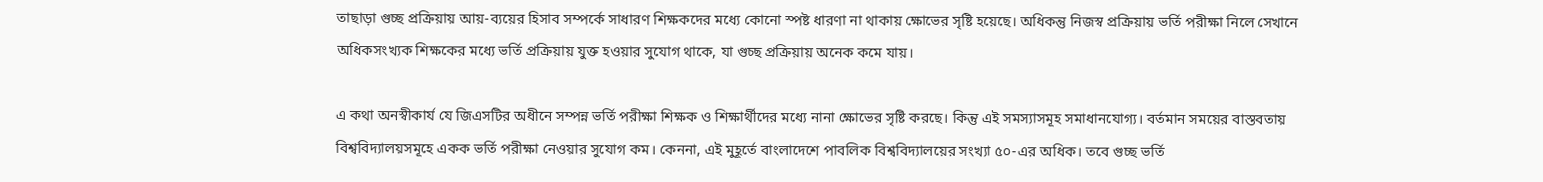তাছাড়া গুচ্ছ প্রক্রিয়ায় আয়-ব্যয়ের হিসাব সম্পর্কে সাধারণ শিক্ষকদের মধ্যে কোনো স্পষ্ট ধারণা না থাকায় ক্ষোভের সৃষ্টি হয়েছে। অধিকন্তু নিজস্ব প্রক্রিয়ায় ভর্তি পরীক্ষা নিলে সেখানে অধিকসংখ্যক শিক্ষকের মধ্যে ভর্তি প্রক্রিয়ায় যুক্ত হওয়ার সুযোগ থাকে, যা গুচ্ছ প্রক্রিয়ায় অনেক কমে যায়।

এ কথা অনস্বীকার্য যে জিএসটির অধীনে সম্পন্ন ভর্তি পরীক্ষা শিক্ষক ও শিক্ষার্থীদের মধ্যে নানা ক্ষোভের সৃষ্টি করছে। কিন্তু এই সমস্যাসমূহ সমাধানযোগ্য। বর্তমান সময়ের বাস্তবতায় বিশ্ববিদ্যালয়সমূহে একক ভর্তি পরীক্ষা নেওয়ার সুযোগ কম। কেননা, এই মুহূর্তে বাংলাদেশে পাবলিক বিশ্ববিদ্যালয়ের সংখ্যা ৫০-এর অধিক। তবে গুচ্ছ ভর্তি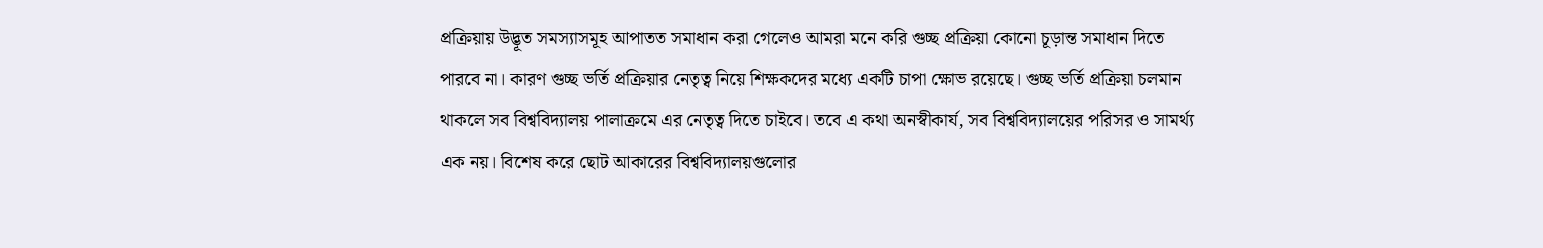প্রক্রিয়ায় উদ্ভূত সমস্যাসমূহ আপাতত সমাধান করা গেলেও আমরা মনে করি গুচ্ছ প্রক্রিয়া কোনো চূড়ান্ত সমাধান দিতে পারবে না। কারণ গুচ্ছ ভর্তি প্রক্রিয়ার নেতৃত্ব নিয়ে শিক্ষকদের মধ্যে একটি চাপা ক্ষোভ রয়েছে। গুচ্ছ ভর্তি প্রক্রিয়া চলমান থাকলে সব বিশ্ববিদ্যালয় পালাক্রমে এর নেতৃত্ব দিতে চাইবে। তবে এ কথা অনস্বীকার্য, সব বিশ্ববিদ্যালয়ের পরিসর ও সামর্থ্য এক নয়। বিশেষ করে ছোট আকারের বিশ্ববিদ্যালয়গুলোর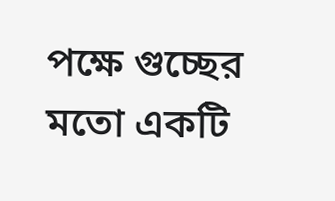পক্ষে গুচ্ছের মতো একটি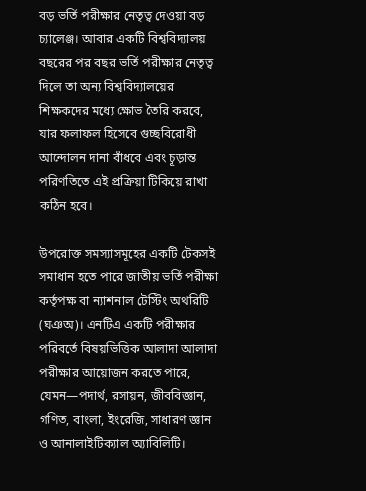বড় ভর্তি পরীক্ষার নেতৃত্ব দেওয়া বড় চ্যালেঞ্জ। আবার একটি বিশ্ববিদ্যালয় বছরের পর বছর ভর্তি পরীক্ষার নেতৃত্ব দিলে তা অন্য বিশ্ববিদ্যালয়ের শিক্ষকদের মধ্যে ক্ষোভ তৈরি করবে, যার ফলাফল হিসেবে গুচ্ছবিরোধী আন্দোলন দানা বাঁধবে এবং চূড়ান্ত পরিণতিতে এই প্রক্রিয়া টিকিয়ে রাখা কঠিন হবে।

উপরোক্ত সমস্যাসমূহের একটি টেকসই সমাধান হতে পারে জাতীয় ভর্তি পরীক্ষা কর্তৃপক্ষ বা ন্যাশনাল টেস্টিং অথরিটি (ঘঞঅ)। এনটিএ একটি পরীক্ষার পরিবর্তে বিষয়ভিত্তিক আলাদা আলাদা পরীক্ষার আয়োজন করতে পারে, যেমন—পদার্থ, রসায়ন, জীববিজ্ঞান, গণিত, বাংলা, ইংরেজি, সাধারণ জ্ঞান ও আনালাইটিক্যাল অ্যাবিলিটি।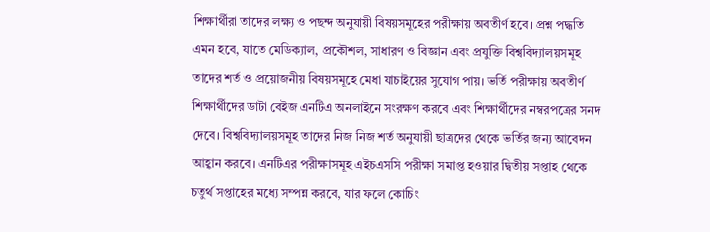শিক্ষার্থীরা তাদের লক্ষ্য ও পছন্দ অনুযায়ী বিষয়সমূহের পরীক্ষায় অবতীর্ণ হবে। প্রশ্ন পদ্ধতি এমন হবে, যাতে মেডিক্যাল, প্রকৌশল, সাধারণ ও বিজ্ঞান এবং প্রযুক্তি বিশ্ববিদ্যালয়সমূহ তাদের শর্ত ও প্রয়োজনীয় বিষয়সমূহে মেধা যাচাইয়ের সুযোগ পায়। ভর্তি পরীক্ষায় অবতীর্ণ শিক্ষার্থীদের ডাটা বেইজ এনটিএ অনলাইনে সংরক্ষণ করবে এবং শিক্ষার্থীদের নম্বরপত্রের সনদ দেবে। বিশ্ববিদ্যালয়সমূহ তাদের নিজ নিজ শর্ত অনুযায়ী ছাত্রদের থেকে ভর্তির জন্য আবেদন আহ্বান করবে। এনটিএর পরীক্ষাসমূহ এইচএসসি পরীক্ষা সমাপ্ত হওয়ার দ্বিতীয় সপ্তাহ থেকে চতুর্থ সপ্তাহের মধ্যে সম্পন্ন করবে, যার ফলে কোচিং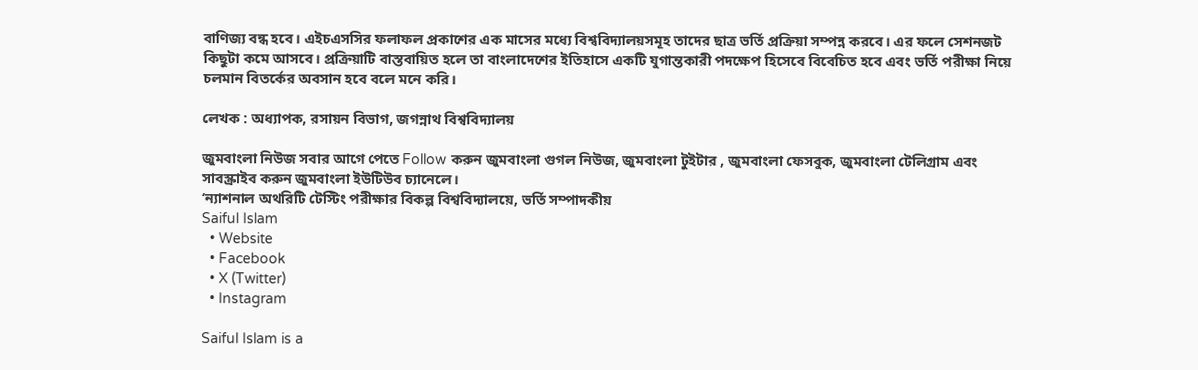বাণিজ্য বন্ধ হবে। এইচএসসির ফলাফল প্রকাশের এক মাসের মধ্যে বিশ্ববিদ্যালয়সমূহ তাদের ছাত্র ভর্তি প্রক্রিয়া সম্পন্ন করবে। এর ফলে সেশনজট কিছুটা কমে আসবে। প্রক্রিয়াটি বাস্তবায়িত হলে তা বাংলাদেশের ইতিহাসে একটি যুগান্তকারী পদক্ষেপ হিসেবে বিবেচিত হবে এবং ভর্তি পরীক্ষা নিয়ে চলমান বিতর্কের অবসান হবে বলে মনে করি।

লেখক : অধ্যাপক, রসায়ন বিভাগ, জগন্নাথ বিশ্ববিদ্যালয়

জুমবাংলা নিউজ সবার আগে পেতে Follow করুন জুমবাংলা গুগল নিউজ, জুমবাংলা টুইটার , জুমবাংলা ফেসবুক, জুমবাংলা টেলিগ্রাম এবং সাবস্ক্রাইব করুন জুমবাংলা ইউটিউব চ্যানেলে।
‘ন্যাশনাল অথরিটি টেস্টিং পরীক্ষার বিকল্প বিশ্ববিদ্যালয়ে, ভর্তি সম্পাদকীয়
Saiful Islam
  • Website
  • Facebook
  • X (Twitter)
  • Instagram

Saiful Islam is a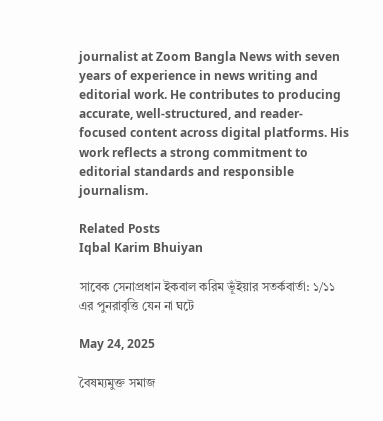journalist at Zoom Bangla News with seven years of experience in news writing and editorial work. He contributes to producing accurate, well-structured, and reader-focused content across digital platforms. His work reflects a strong commitment to editorial standards and responsible journalism.

Related Posts
Iqbal Karim Bhuiyan

সাবেক সেনাপ্রধান ইকবাল করিম ভূঁইয়ার সতর্কবার্তা: ১/১১ এর পুনরাবৃত্তি যেন না ঘটে

May 24, 2025

বৈষম্যমুক্ত সমাজ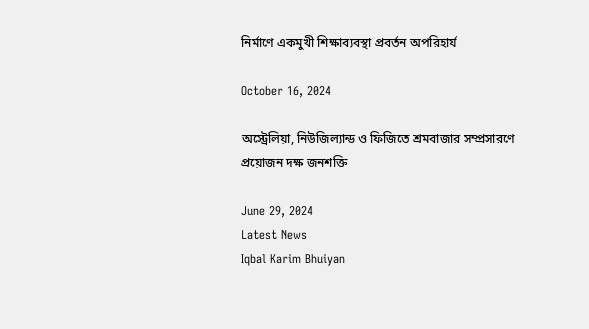নির্মাণে একমুখী শিক্ষাব্যবস্থা প্রবর্তন অপরিহার্য

October 16, 2024

অস্ট্রেলিয়া, নিউজিল্যান্ড ও ফিজিতে শ্রমবাজার সম্প্রসারণে প্রয়োজন দক্ষ জনশক্তি

June 29, 2024
Latest News
Iqbal Karim Bhuiyan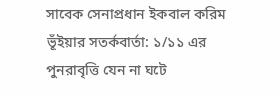সাবেক সেনাপ্রধান ইকবাল করিম ভূঁইয়ার সতর্কবার্তা: ১/১১ এর পুনরাবৃত্তি যেন না ঘটে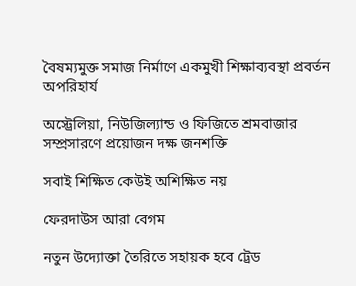বৈষম্যমুক্ত সমাজ নির্মাণে একমুখী শিক্ষাব্যবস্থা প্রবর্তন অপরিহার্য

অস্ট্রেলিয়া, নিউজিল্যান্ড ও ফিজিতে শ্রমবাজার সম্প্রসারণে প্রয়োজন দক্ষ জনশক্তি

সবাই শিক্ষিত কেউই অশিক্ষিত নয়

ফেরদাউস আরা বেগম

নতুন উদ্যোক্তা তৈরিতে সহায়ক হবে ট্রেড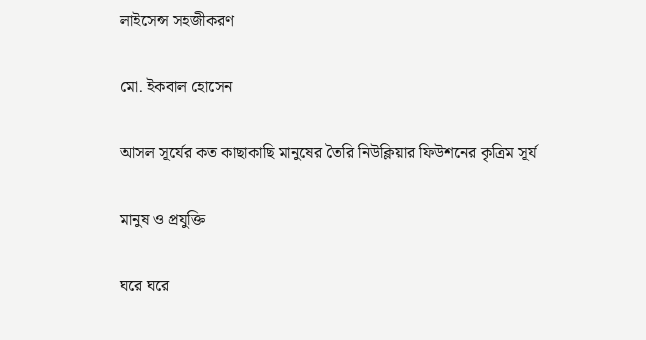লাইসেন্স সহজীকরণ

মো. ইকবাল হোসেন

আসল সূর্যের কত কাছাকাছি মানুষের তৈরি নিউক্লিয়ার ফিউশনের কৃত্রিম সূর্য

মানুষ ও প্রযুক্তি

ঘরে ঘরে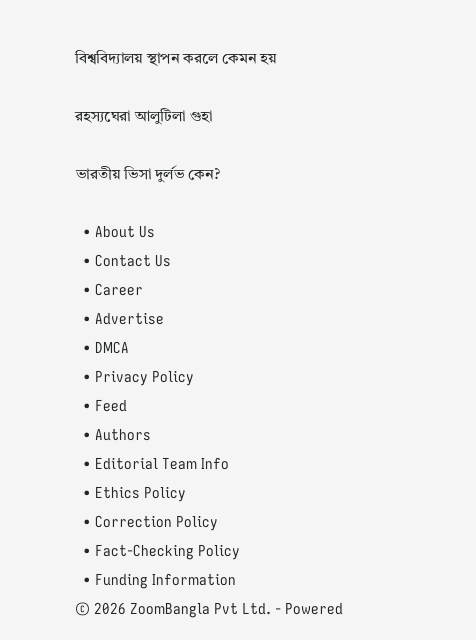বিশ্ববিদ্যালয় স্থাপন করলে কেমন হয়

রহস্যঘেরা আলুটিলা গুহা

ভারতীয় ভিসা দুর্লভ কেন?

  • About Us
  • Contact Us
  • Career
  • Advertise
  • DMCA
  • Privacy Policy
  • Feed
  • Authors
  • Editorial Team Info
  • Ethics Policy
  • Correction Policy
  • Fact-Checking Policy
  • Funding Information
© 2026 ZoomBangla Pvt Ltd. - Powered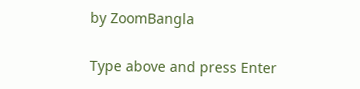by ZoomBangla

Type above and press Enter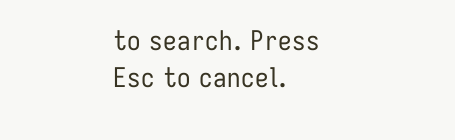to search. Press Esc to cancel.